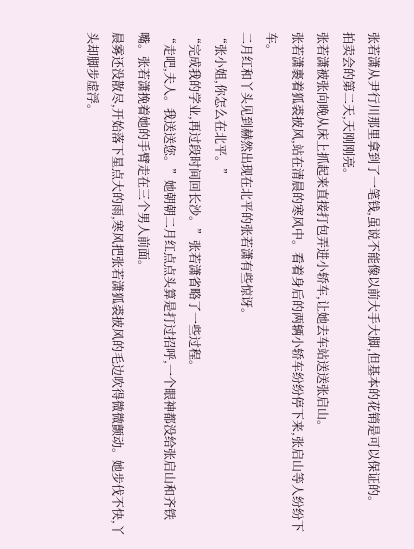张若潇从尹行川那里拿到了一笔钱,虽说不能像以前大手大脚,但基本的花销是可以保证的。
拍卖会的第二天,天刚刚亮。
张若潇被张向晚从床上抓起来直接打包弄进小轿车,让她去车站送送张启山。
张若潇裹着狐裘披风,站在清晨的寒风中。看着身后的两辆小轿车纷纷停下来,张启山等人纷纷下车。
二月红和丫头见到赫然出现在北平的张若潇有些惊讶。
“张小姐,你怎么在北平。”
“完成我的学业,再过段时间回长沙。”张若潇省略了一些过程。
“走吧,夫人。我送送您。”她朝朝二月红点点头算是打过招呼,一个眼神都没给张启山和齐铁嘴。张若潇挽着她的手臂走在三个男人前面。
晨雾还没散尽,开始落下星点大的雨,寒风把张若潇狐裘披风的毛边吹得微微颤动。她步伐不快,丫头却脚步虚浮。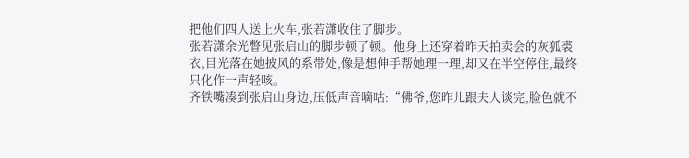把他们四人送上火车,张若潇收住了脚步。
张若潇余光瞥见张启山的脚步顿了顿。他身上还穿着昨天拍卖会的灰狐裘衣,目光落在她披风的系带处,像是想伸手帮她理一理,却又在半空停住,最终只化作一声轻咳。
齐铁嘴凑到张启山身边,压低声音嘀咕:“佛爷,您昨儿跟夫人谈完,脸色就不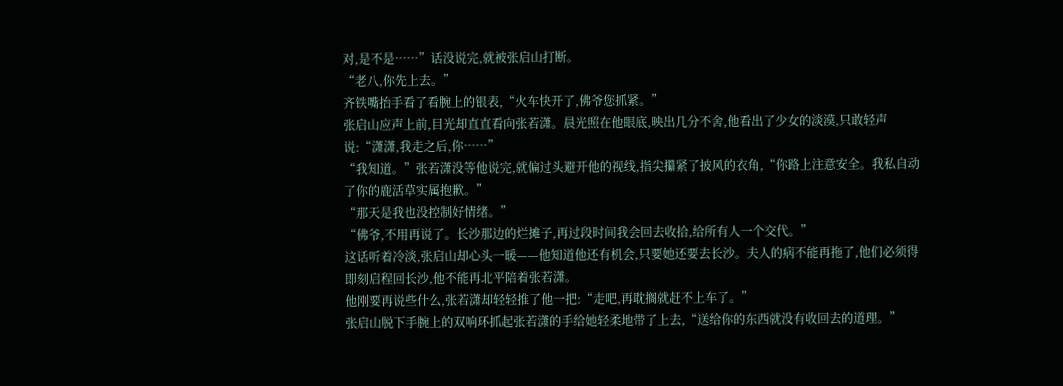对,是不是……”话没说完,就被张启山打断。
“老八,你先上去。”
齐铁嘴抬手看了看腕上的银表,“火车快开了,佛爷您抓紧。”
张启山应声上前,目光却直直看向张若潇。晨光照在他眼底,映出几分不舍,他看出了少女的淡漠,只敢轻声说:“潇潇,我走之后,你……”
“我知道。”张若潇没等他说完,就偏过头避开他的视线,指尖攥紧了披风的衣角,“你路上注意安全。我私自动了你的鹿活草实属抱歉。”
“那天是我也没控制好情绪。”
“佛爷,不用再说了。长沙那边的烂摊子,再过段时间我会回去收拾,给所有人一个交代。”
这话听着冷淡,张启山却心头一暖——他知道他还有机会,只要她还要去长沙。夫人的病不能再拖了,他们必须得即刻启程回长沙,他不能再北平陪着张若潇。
他刚要再说些什么,张若潇却轻轻推了他一把:“走吧,再耽搁就赶不上车了。”
张启山脱下手腕上的双响环抓起张若潇的手给她轻柔地带了上去,“送给你的东西就没有收回去的道理。”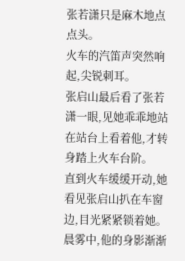张若潇只是麻木地点点头。
火车的汽笛声突然响起,尖锐刺耳。
张启山最后看了张若潇一眼,见她乖乖地站在站台上看着他,才转身踏上火车台阶。
直到火车缓缓开动,她看见张启山扒在车窗边,目光紧紧锁着她。晨雾中,他的身影渐渐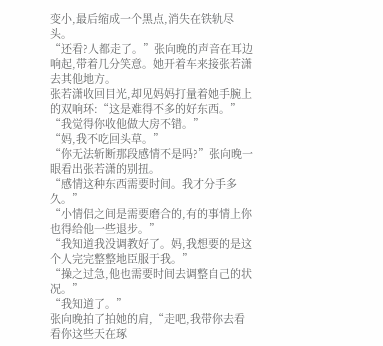变小,最后缩成一个黑点,消失在铁轨尽头。
“还看?人都走了。”张向晚的声音在耳边响起,带着几分笑意。她开着车来接张若潇去其他地方。
张若潇收回目光,却见妈妈打量着她手腕上的双响环:“这是难得不多的好东西。”
“我觉得你收他做大房不错。”
“妈,我不吃回头草。”
“你无法斩断那段感情不是吗?”张向晚一眼看出张若潇的别扭。
“感情这种东西需要时间。我才分手多久。”
“小情侣之间是需要磨合的,有的事情上你也得给他一些退步。”
“我知道我没调教好了。妈,我想要的是这个人完完整整地臣服于我。”
“操之过急,他也需要时间去调整自己的状况。”
“我知道了。”
张向晚拍了拍她的肩,“走吧,我带你去看看你这些天在琢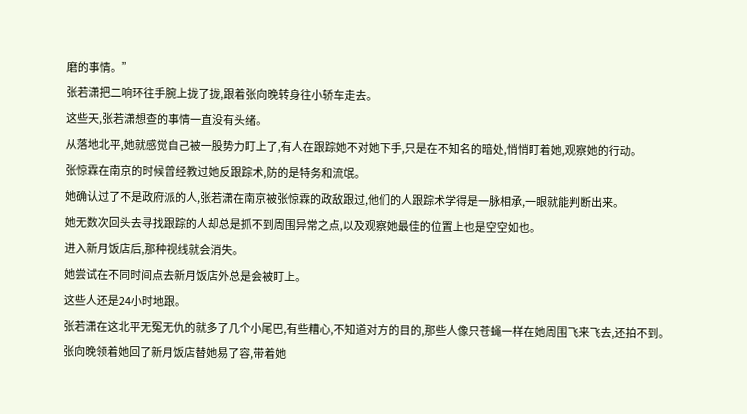磨的事情。”
张若潇把二响环往手腕上拢了拢,跟着张向晚转身往小轿车走去。
这些天,张若潇想查的事情一直没有头绪。
从落地北平,她就感觉自己被一股势力盯上了,有人在跟踪她不对她下手,只是在不知名的暗处,悄悄盯着她,观察她的行动。
张惊霖在南京的时候曾经教过她反跟踪术,防的是特务和流氓。
她确认过了不是政府派的人,张若潇在南京被张惊霖的政敌跟过,他们的人跟踪术学得是一脉相承,一眼就能判断出来。
她无数次回头去寻找跟踪的人却总是抓不到周围异常之点,以及观察她最佳的位置上也是空空如也。
进入新月饭店后,那种视线就会消失。
她尝试在不同时间点去新月饭店外总是会被盯上。
这些人还是24小时地跟。
张若潇在这北平无冤无仇的就多了几个小尾巴,有些糟心,不知道对方的目的,那些人像只苍蝇一样在她周围飞来飞去,还拍不到。
张向晚领着她回了新月饭店替她易了容,带着她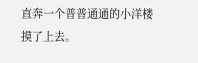直奔一个普普通通的小洋楼摸了上去。